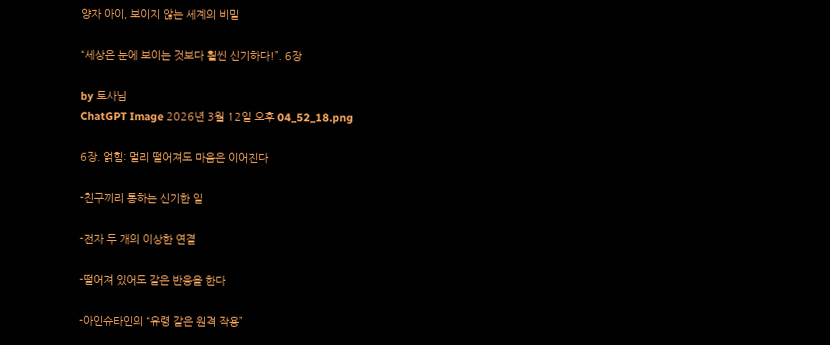양자 아이, 보이지 않는 세계의 비밀

“세상은 눈에 보이는 것보다 훨씬 신기하다!”. 6장

by 토사님
ChatGPT Image 2026년 3월 12일 오후 04_52_18.png

6장. 얽힘: 멀리 떨어져도 마음은 이어진다

-친구끼리 통하는 신기한 일

-전자 두 개의 이상한 연결

-떨어져 있어도 같은 반응을 한다

-아인슈타인의 “유령 같은 원격 작용”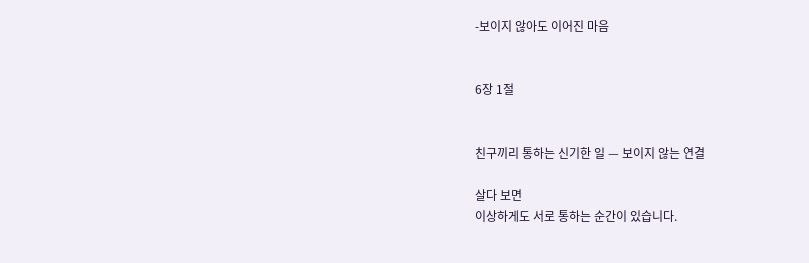-보이지 않아도 이어진 마음


6장 1절


친구끼리 통하는 신기한 일 — 보이지 않는 연결

살다 보면
이상하게도 서로 통하는 순간이 있습니다.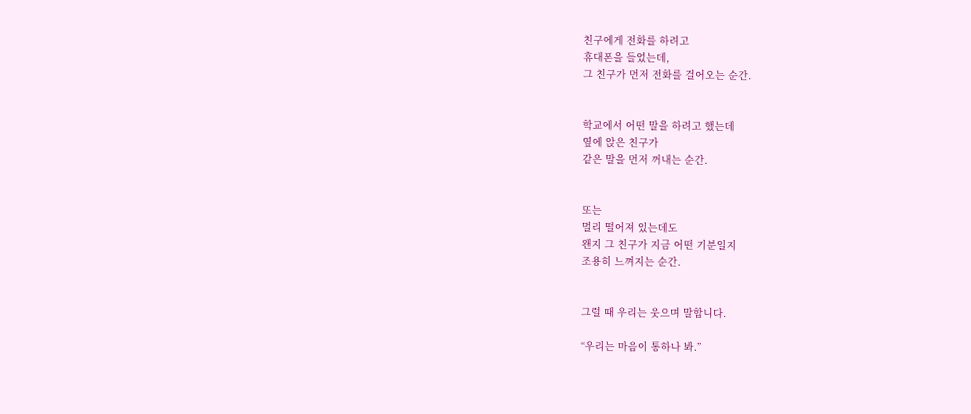친구에게 전화를 하려고
휴대폰을 들었는데,
그 친구가 먼저 전화를 걸어오는 순간.


학교에서 어떤 말을 하려고 했는데
옆에 앉은 친구가
같은 말을 먼저 꺼내는 순간.


또는
멀리 떨어져 있는데도
왠지 그 친구가 지금 어떤 기분일지
조용히 느껴지는 순간.


그럴 때 우리는 웃으며 말합니다.

“우리는 마음이 통하나 봐.”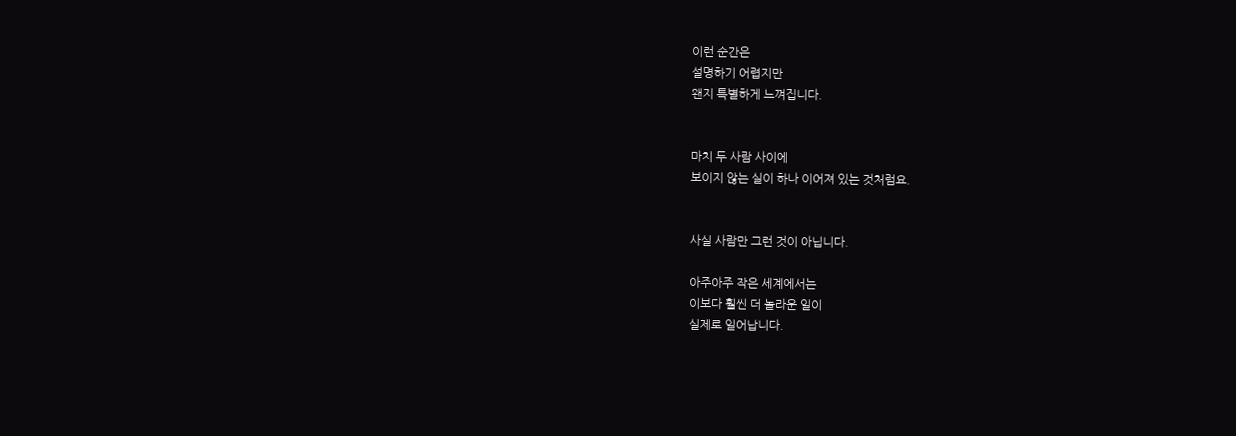이런 순간은
설명하기 어렵지만
왠지 특별하게 느껴집니다.


마치 두 사람 사이에
보이지 않는 실이 하나 이어져 있는 것처럼요.


사실 사람만 그런 것이 아닙니다.

아주아주 작은 세계에서는
이보다 훨씬 더 놀라운 일이
실제로 일어납니다.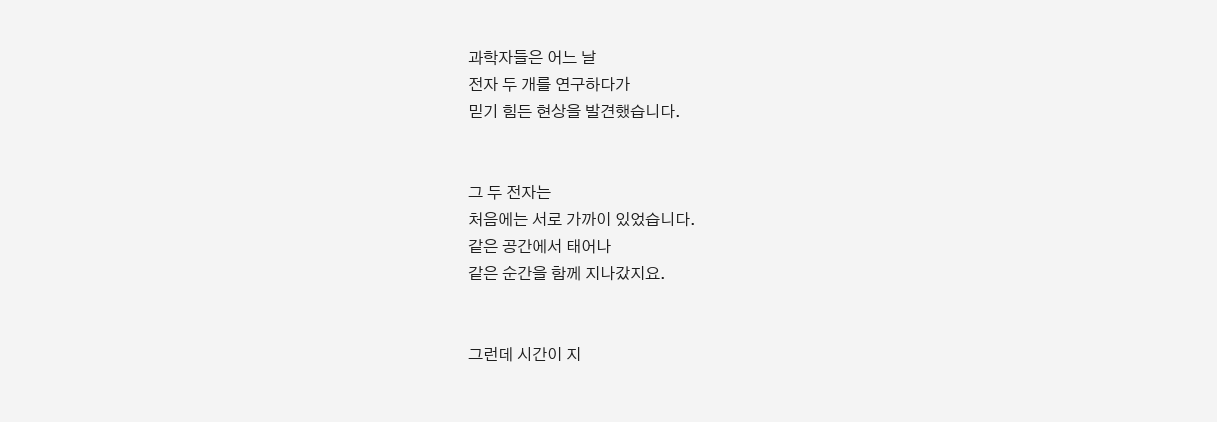과학자들은 어느 날
전자 두 개를 연구하다가
믿기 힘든 현상을 발견했습니다.


그 두 전자는
처음에는 서로 가까이 있었습니다.
같은 공간에서 태어나
같은 순간을 함께 지나갔지요.


그런데 시간이 지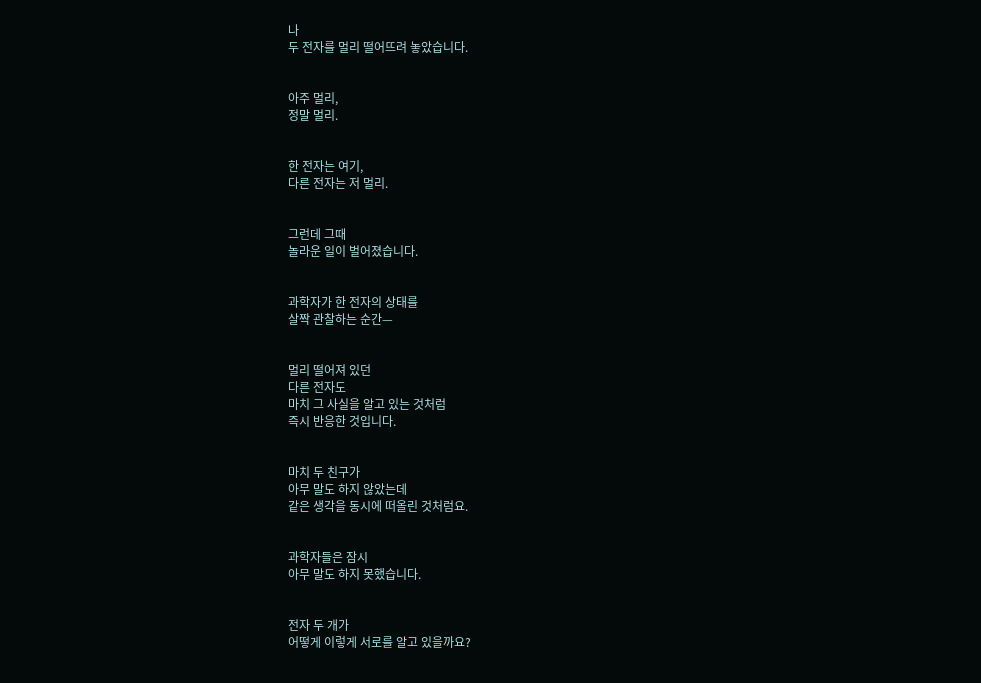나
두 전자를 멀리 떨어뜨려 놓았습니다.


아주 멀리,
정말 멀리.


한 전자는 여기,
다른 전자는 저 멀리.


그런데 그때
놀라운 일이 벌어졌습니다.


과학자가 한 전자의 상태를
살짝 관찰하는 순간—


멀리 떨어져 있던
다른 전자도
마치 그 사실을 알고 있는 것처럼
즉시 반응한 것입니다.


마치 두 친구가
아무 말도 하지 않았는데
같은 생각을 동시에 떠올린 것처럼요.


과학자들은 잠시
아무 말도 하지 못했습니다.


전자 두 개가
어떻게 이렇게 서로를 알고 있을까요?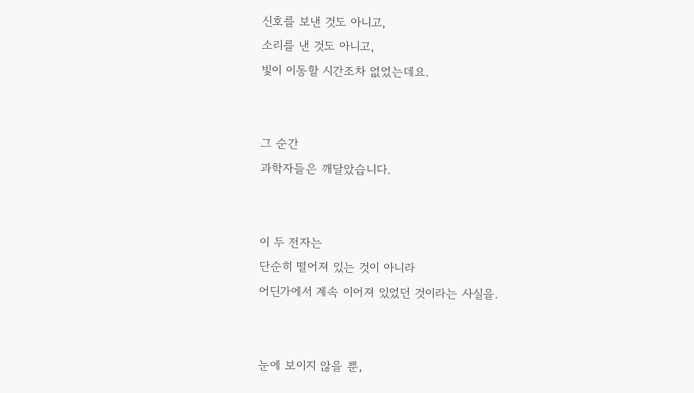신호를 보낸 것도 아니고,
소리를 낸 것도 아니고,
빛이 이동할 시간조차 없었는데요.


그 순간
과학자들은 깨달았습니다.


이 두 전자는
단순히 떨어져 있는 것이 아니라
어딘가에서 계속 이어져 있었던 것이라는 사실을.


눈에 보이지 않을 뿐,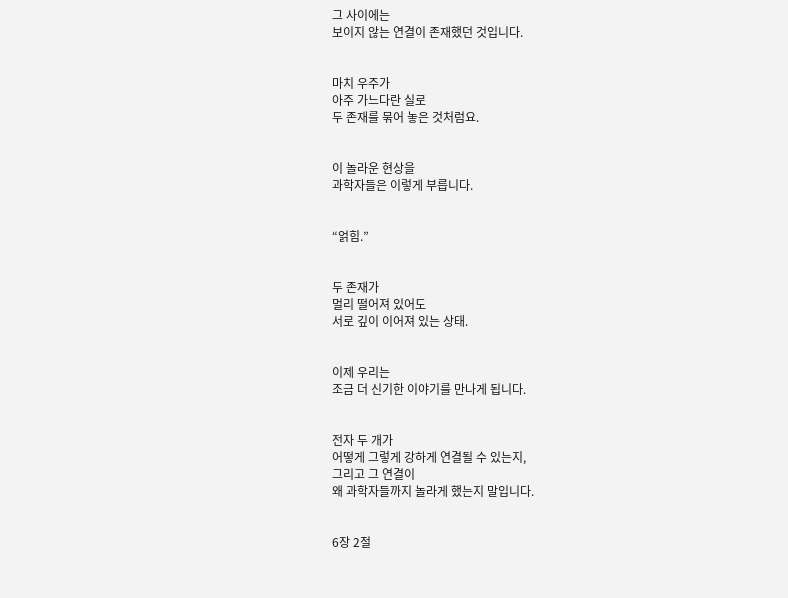그 사이에는
보이지 않는 연결이 존재했던 것입니다.


마치 우주가
아주 가느다란 실로
두 존재를 묶어 놓은 것처럼요.


이 놀라운 현상을
과학자들은 이렇게 부릅니다.


“얽힘.”


두 존재가
멀리 떨어져 있어도
서로 깊이 이어져 있는 상태.


이제 우리는
조금 더 신기한 이야기를 만나게 됩니다.


전자 두 개가
어떻게 그렇게 강하게 연결될 수 있는지,
그리고 그 연결이
왜 과학자들까지 놀라게 했는지 말입니다.


6장 2절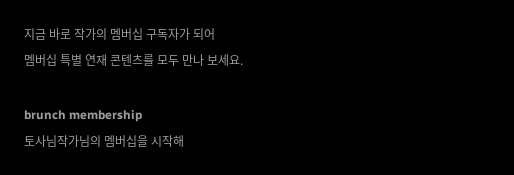지금 바로 작가의 멤버십 구독자가 되어
멤버십 특별 연재 콘텐츠를 모두 만나 보세요.

brunch membership
토사님작가님의 멤버십을 시작해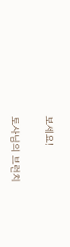보세요!

토사님의 브런치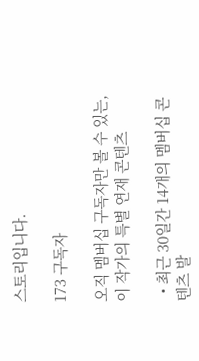스토리입니다.

173 구독자

오직 멤버십 구독자만 볼 수 있는,
이 작가의 특별 연재 콘텐츠

  • 최근 30일간 14개의 멤버십 콘텐츠 발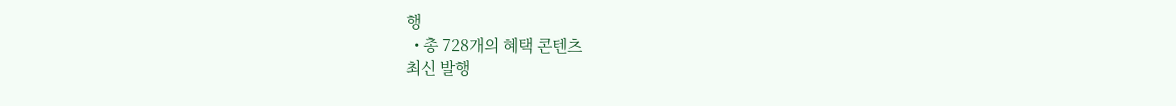행
  • 총 728개의 혜택 콘텐츠
최신 발행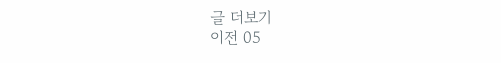글 더보기
이전 05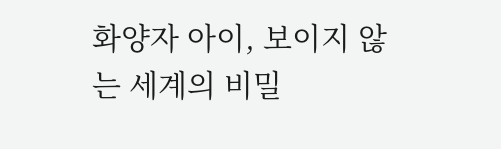화양자 아이, 보이지 않는 세계의 비밀